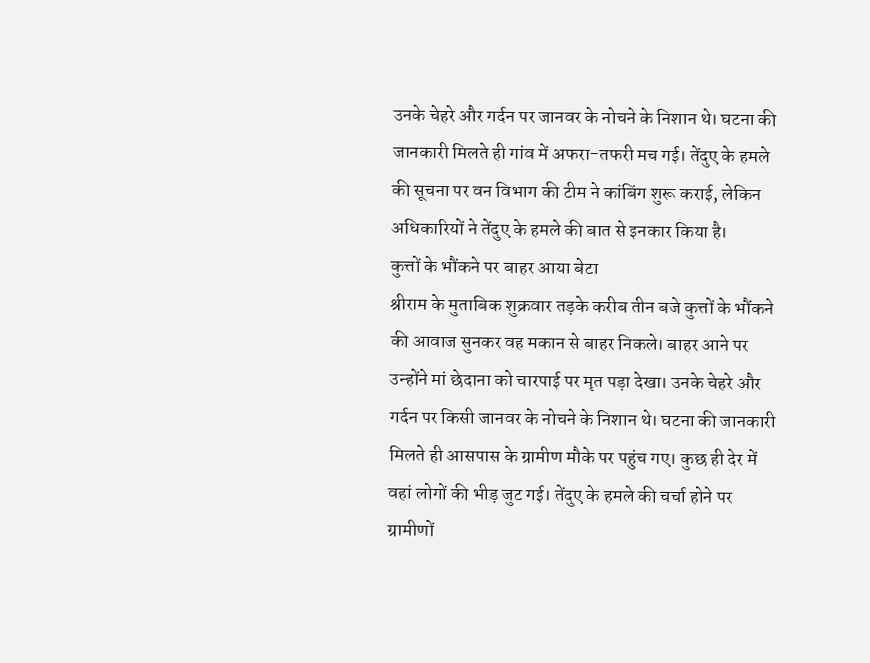उनके चेहरे और गर्दन पर जानवर के नोचने के निशान थे। घटना की जानकारी मिलते ही गांव में अफरा-तफरी मच गई। तेंदुए के हमले की सूचना पर वन विभाग की टीम ने कांबिंग शुरू कराई, लेकिन अधिकारियों ने तेंदुए के हमले की बात से इनकार किया है।
कुत्तों के भौंकने पर बाहर आया बेटा
श्रीराम के मुताबिक शुक्रवार तड़के करीब तीन बजे कुत्तों के भौंकने की आवाज सुनकर वह मकान से बाहर निकले। बाहर आने पर उन्होंने मां छेदाना को चारपाई पर मृत पड़ा देखा। उनके चेहरे और गर्दन पर किसी जानवर के नोचने के निशान थे। घटना की जानकारी मिलते ही आसपास के ग्रामीण मौके पर पहुंच गए। कुछ ही देर में वहां लोगों की भीड़ जुट गई। तेंदुए के हमले की चर्चा होने पर ग्रामीणों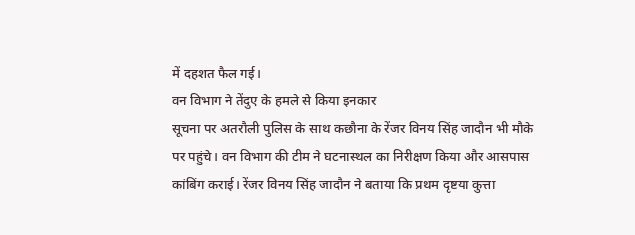में दहशत फैल गई।
वन विभाग ने तेंदुए के हमले से किया इनकार
सूचना पर अतरौली पुलिस के साथ कछौना के रेंजर विनय सिंह जादौन भी मौके पर पहुंचे। वन विभाग की टीम ने घटनास्थल का निरीक्षण किया और आसपास कांबिंग कराई। रेंजर विनय सिंह जादौन ने बताया कि प्रथम दृष्टया कुत्ता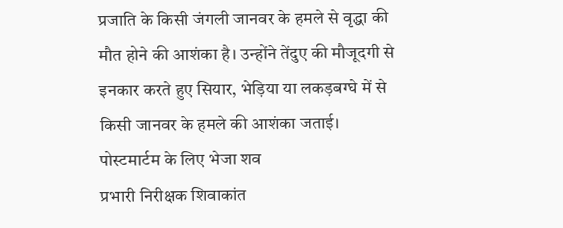प्रजाति के किसी जंगली जानवर के हमले से वृद्धा की मौत होने की आशंका है। उन्होंने तेंदुए की मौजूदगी से इनकार करते हुए सियार, भेड़िया या लकड़बग्घे में से किसी जानवर के हमले की आशंका जताई।
पोस्टमार्टम के लिए भेजा शव
प्रभारी निरीक्षक शिवाकांत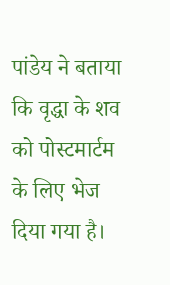पांडेय ने बताया कि वृद्धा के शव को पोस्टमार्टम के लिए भेज दिया गया है।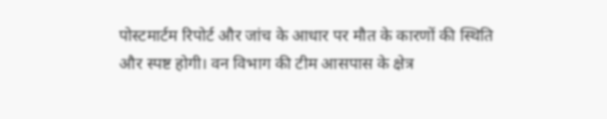पोस्टमार्टम रिपोर्ट और जांच के आधार पर मौत के कारणों की स्थिति और स्पष्ट होगी। वन विभाग की टीम आसपास के क्षेत्र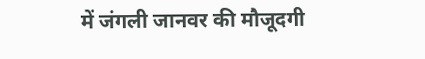में जंगली जानवर की मौजूदगी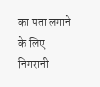का पता लगाने के लिए निगरानी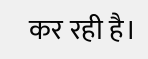कर रही है।